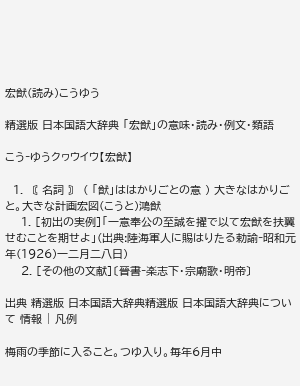宏猷(読み)こうゆう

精選版 日本国語大辞典 「宏猷」の意味・読み・例文・類語

こう‐ゆうクヮウイウ【宏猷】

  1. 〘 名詞 〙 ( 「猷」ははかりごとの意 ) 大きなはかりごと。大きな計画宏図(こうと)鴻猷
    1. [初出の実例]「一意奉公の至誠を擢で以て宏猷を扶翼せむことを期せよ」(出典:陸海軍人に賜はりたる勅諭‐昭和元年(1926)一二月二八日)
    2. [その他の文献]〔晉書‐楽志下・宗廟歌・明帝〕

出典 精選版 日本国語大辞典精選版 日本国語大辞典について 情報 | 凡例

梅雨の季節に入ること。つゆ入り。毎年6月中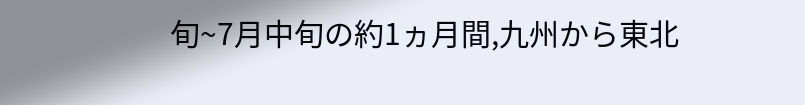旬~7月中旬の約1ヵ月間,九州から東北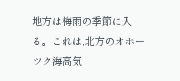地方は梅雨の季節に入る。これは,北方のオホーツク海高気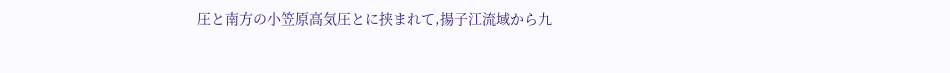圧と南方の小笠原高気圧とに挟まれて,揚子江流域から九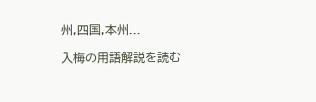州,四国,本州...

入梅の用語解説を読む